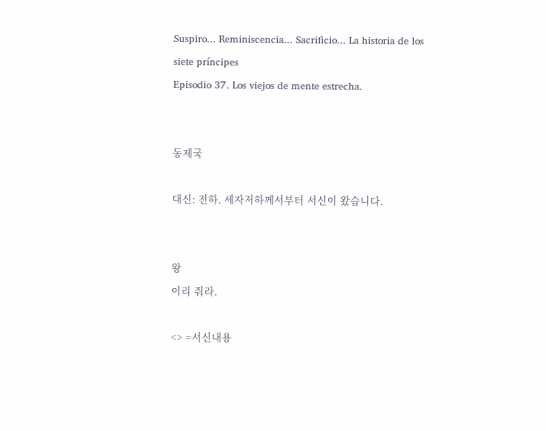Suspiro... Reminiscencia... Sacrificio... La historia de los siete príncipes
Episodio 37. Los viejos de mente estrecha.


동제국

대신: 전하. 세자저하께서부터 서신이 왔습니다.


왕
이리 줘라.

<> =서신내용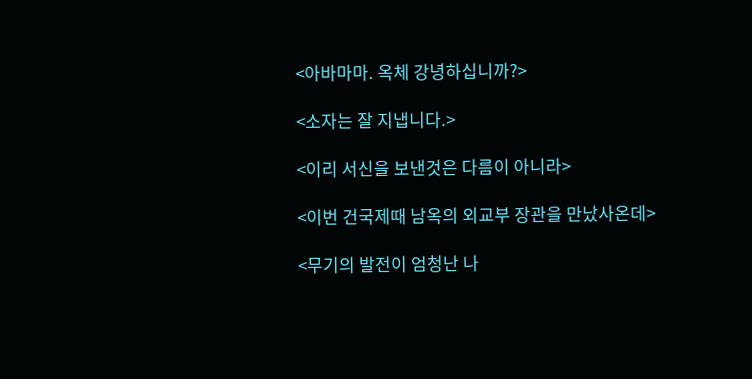<아바마마. 옥체 강녕하십니까?>

<소자는 잘 지냅니다.>

<이리 서신을 보낸것은 다름이 아니라>

<이번 건국제때 남옥의 외교부 장관을 만났사온데>

<무기의 발전이 엄청난 나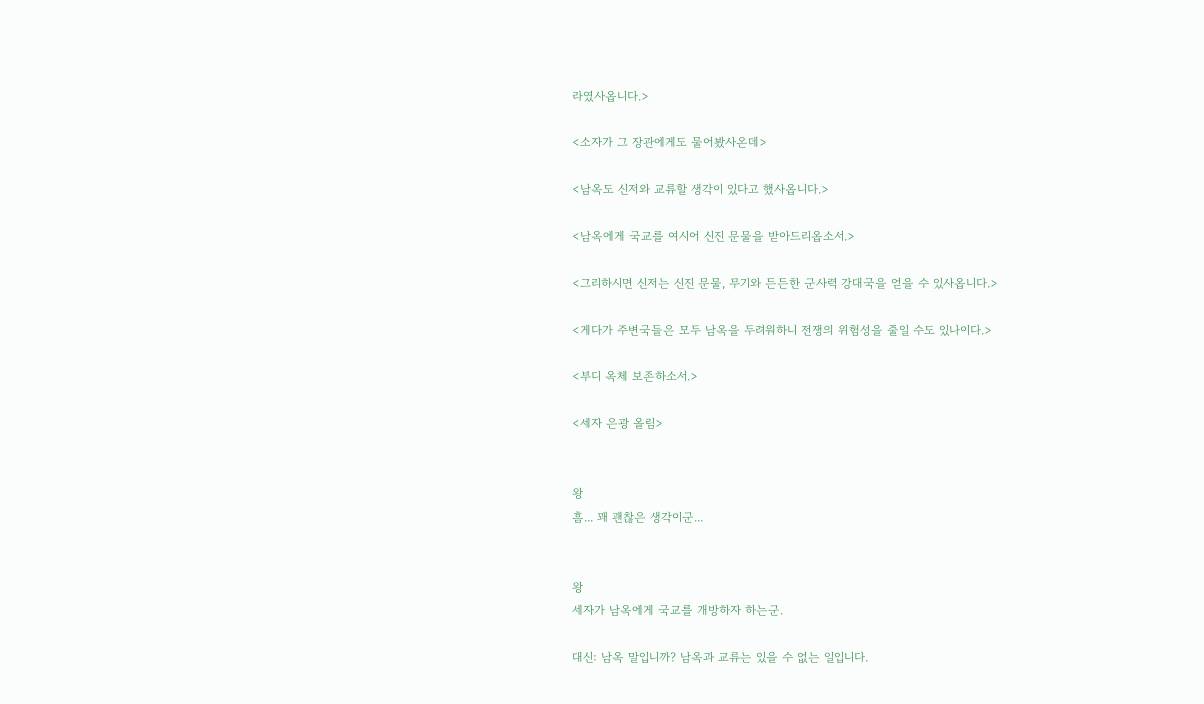라였사옵니다.>

<소자가 그 장관에게도 물어봤사온데>

<남옥도 신저와 교류할 생각이 있다고 했사옵니다.>

<남옥에게 국교를 여시어 신진 문물을 받아드리옵소서.>

<그리하시면 신저는 신진 문물, 무기와 든든한 군사력 강대국을 얻을 수 있사옵니다.>

<게다가 주변국들은 모두 남옥을 두려워하니 전쟁의 위험성을 줄일 수도 있나이다.>

<부디 옥체 보존하소서.>

<세자 은광 올림>


왕
흠... 꽤 괜찮은 생각이군...


왕
세자가 남옥에게 국교를 개방하자 하는군.

대신: 남옥 말입니까? 남옥과 교류는 있을 수 없는 일입니다.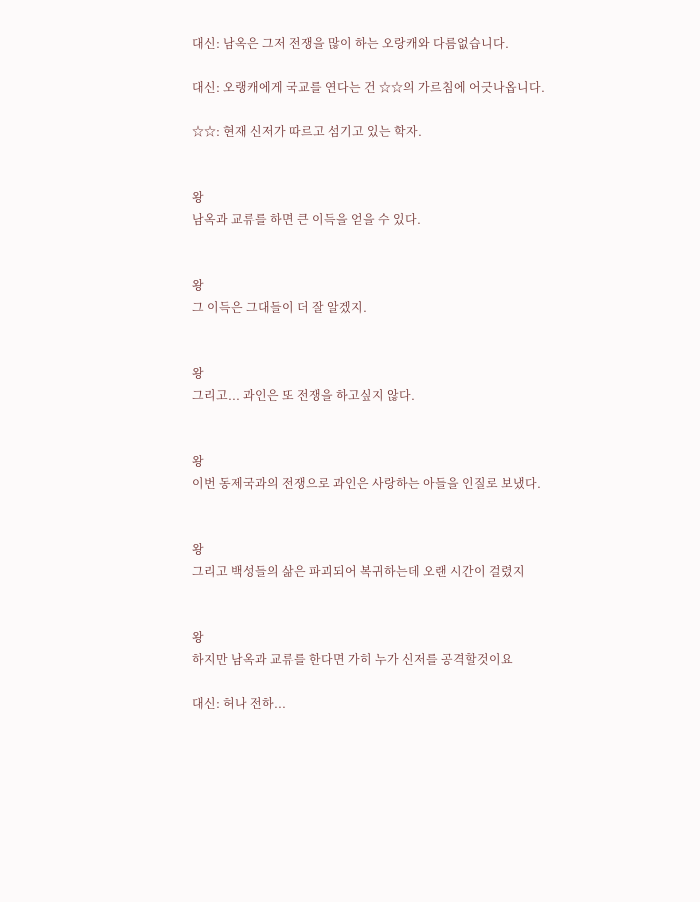대신: 남옥은 그저 전쟁을 많이 하는 오랑캐와 다름없습니다.

대신: 오랭캐에게 국교를 연다는 건 ☆☆의 가르침에 어긋나옵니다.

☆☆: 현재 신저가 따르고 섬기고 있는 학자.


왕
남옥과 교류를 하면 큰 이득을 얻을 수 있다.


왕
그 이득은 그대들이 더 잘 알겠지.


왕
그리고... 과인은 또 전쟁을 하고싶지 않다.


왕
이번 동제국과의 전쟁으로 과인은 사랑하는 아들을 인질로 보냈다.


왕
그리고 백성들의 삶은 파괴되어 복귀하는데 오랜 시간이 걸렸지


왕
하지만 남옥과 교류를 한다면 가히 누가 신저를 공격할것이요

대신: 허나 전하...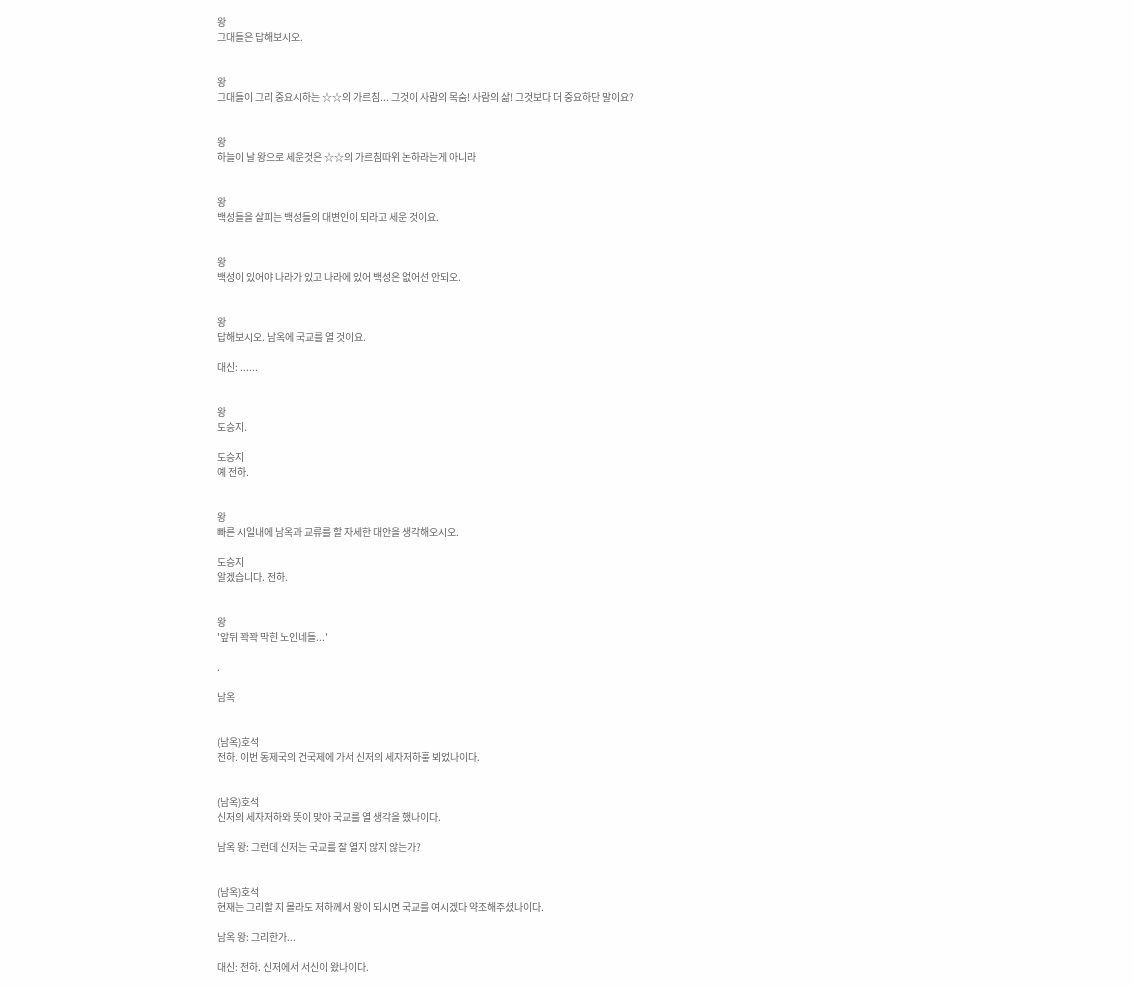왕
그대들은 답해보시오.


왕
그대들이 그리 중요시하는 ☆☆의 가르침... 그것이 사람의 목숨! 사람의 삶! 그것보다 더 중요하단 말이요?


왕
하늘이 날 왕으로 세운것은 ☆☆의 가르침따위 논하라는게 아니라


왕
백성들을 살피는 백성들의 대변인이 되라고 세운 것이요.


왕
백성이 있어야 나라가 있고 나라에 있어 백성은 없어선 안되오.


왕
답해보시오. 남옥에 국교를 열 것이요.

대신: ......


왕
도승지.

도승지
예 전하.


왕
빠른 시일내에 남옥과 교류를 할 자세한 대안을 생각해오시오.

도승지
알겠습니다. 전하.


왕
'앞뒤 꽉꽉 막힌 노인네들...'

.

남옥


(남옥)호석
전하. 이번 동제국의 건국제에 가서 신저의 세자저하흫 뵈었나이다.


(남옥)호석
신저의 세자저하와 뜻이 맞아 국교를 열 생각을 했나이다.

남옥 왕: 그런데 신저는 국교를 잘 열지 않지 않는가?


(남옥)호석
현재는 그리할 지 몰라도 저하께서 왕이 되시면 국교를 여시겠다 약조해주셨나이다.

남옥 왕: 그리한가...

대신: 전하. 신저에서 서신이 왔나이다.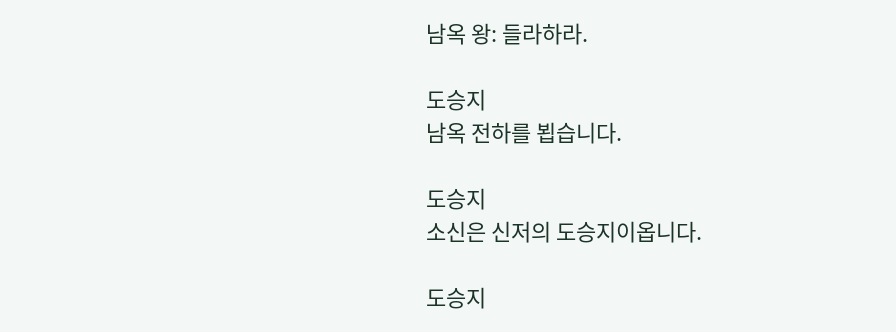남옥 왕: 들라하라.

도승지
남옥 전하를 뵙습니다.

도승지
소신은 신저의 도승지이옵니다.

도승지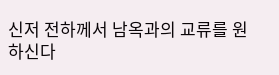신저 전하께서 남옥과의 교류를 원하신다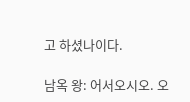고 하셨나이다.

남옥 왕: 어서오시오. 오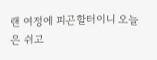랜 여정에 피곤할터이니 오늘은 쉬고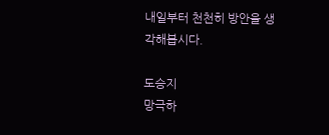내일부터 천천히 방안을 생각해봅시다.

도승지
망극하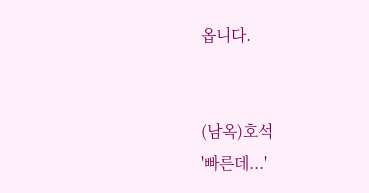옵니다.


(남옥)호석
'빠른데...'